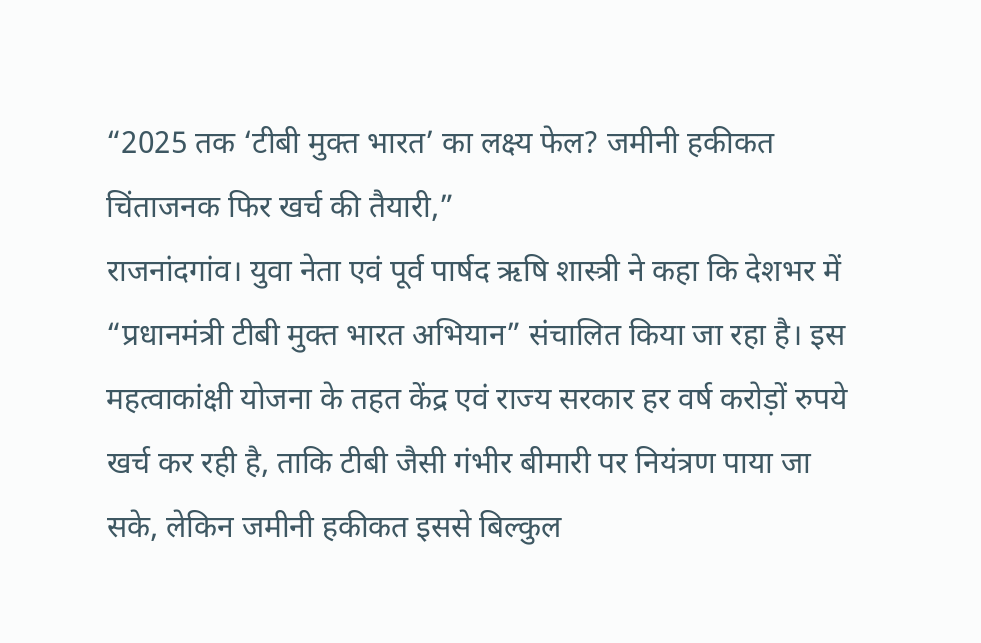“2025 तक ‘टीबी मुक्त भारत’ का लक्ष्य फेल? जमीनी हकीकत चिंताजनक फिर खर्च की तैयारी,”
राजनांदगांव। युवा नेता एवं पूर्व पार्षद ऋषि शास्त्री ने कहा कि देशभर में “प्रधानमंत्री टीबी मुक्त भारत अभियान” संचालित किया जा रहा है। इस महत्वाकांक्षी योजना के तहत केंद्र एवं राज्य सरकार हर वर्ष करोड़ों रुपये खर्च कर रही है, ताकि टीबी जैसी गंभीर बीमारी पर नियंत्रण पाया जा सके, लेकिन जमीनी हकीकत इससे बिल्कुल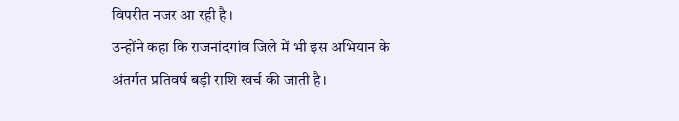विपरीत नजर आ रही है।
उन्होंने कहा कि राजनांदगांव जिले में भी इस अभियान के अंतर्गत प्रतिवर्ष बड़ी राशि खर्च की जाती है।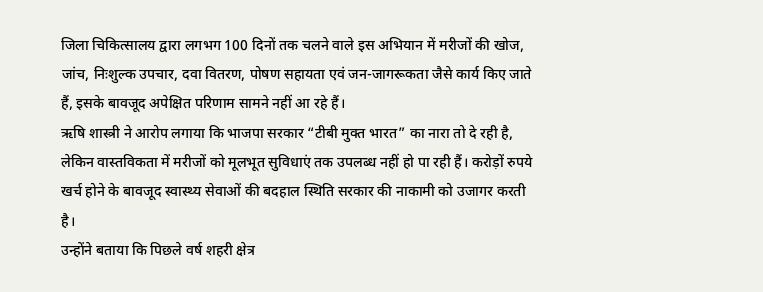जिला चिकित्सालय द्वारा लगभग 100 दिनों तक चलने वाले इस अभियान में मरीजों की खोज, जांच, निःशुल्क उपचार, दवा वितरण, पोषण सहायता एवं जन-जागरूकता जैसे कार्य किए जाते हैं, इसके बावजूद अपेक्षित परिणाम सामने नहीं आ रहे हैं।
ऋषि शास्त्री ने आरोप लगाया कि भाजपा सरकार “टीबी मुक्त भारत” का नारा तो दे रही है, लेकिन वास्तविकता में मरीजों को मूलभूत सुविधाएं तक उपलब्ध नहीं हो पा रही हैं। करोड़ों रुपये खर्च होने के बावजूद स्वास्थ्य सेवाओं की बदहाल स्थिति सरकार की नाकामी को उजागर करती है।
उन्होंने बताया कि पिछले वर्ष शहरी क्षेत्र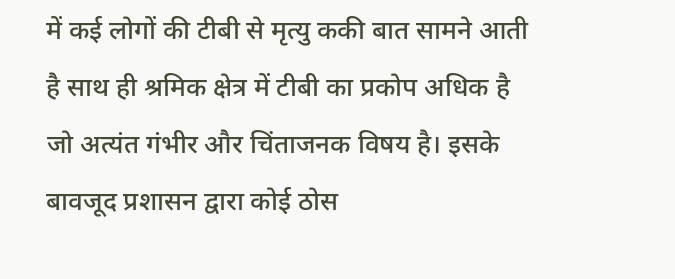में कई लोगों की टीबी से मृत्यु ककी बात सामने आती है साथ ही श्रमिक क्षेत्र में टीबी का प्रकोप अधिक है जो अत्यंत गंभीर और चिंताजनक विषय है। इसके बावजूद प्रशासन द्वारा कोई ठोस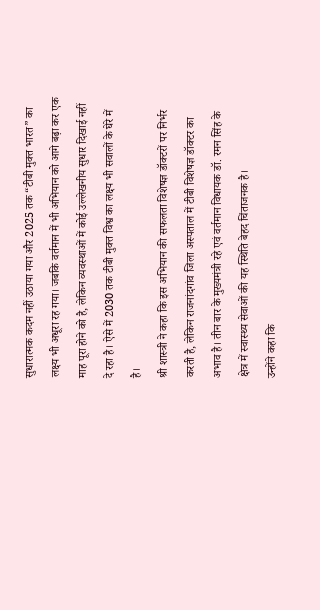सुधारात्मक कदम नहीं उठाया गया और 2025 तक “टीबी मुक्त भारत” का लक्ष्य भी अधूरा रह गया। जबकि वर्तमान में भी अभियान को आगे बढ़ा कर एक माह पूरा होने को है, लेकिन व्यवस्थाओं में कोई उल्लेखनीय सुधार दिखाई नहीं दे रहा है। ऐसे में 2030 तक टीबी मुक्त विश्व का लक्ष्य भी सवालों के घेरे में है।
श्री शास्त्री ने कहा कि इस अभियान की सफलता विशेषज्ञ डॉक्टरों पर निर्भर करती है, लेकिन राजनांदगांव जिला अस्पताल में टीबी विशेषज्ञ डॉक्टर का अभाव है। तीन बार के मुख्यमंत्री रहे एवं वर्तमान विधायक डॉ. रमन सिंह के क्षेत्र में स्वास्थ्य सेवाओं की यह स्थिति बेहद चिंताजनक है।
उन्होंने कहा कि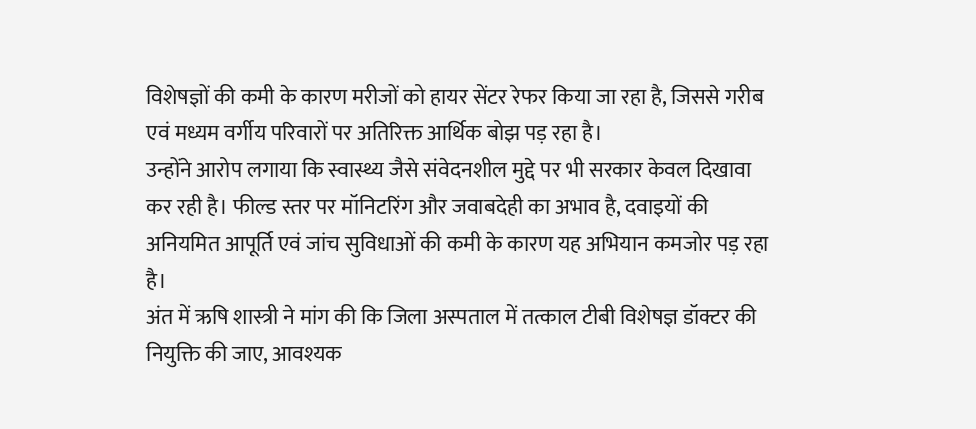विशेषज्ञों की कमी के कारण मरीजों को हायर सेंटर रेफर किया जा रहा है, जिससे गरीब एवं मध्यम वर्गीय परिवारों पर अतिरिक्त आर्थिक बोझ पड़ रहा है।
उन्होंने आरोप लगाया कि स्वास्थ्य जैसे संवेदनशील मुद्दे पर भी सरकार केवल दिखावा कर रही है। फील्ड स्तर पर मॉनिटरिंग और जवाबदेही का अभाव है, दवाइयों की अनियमित आपूर्ति एवं जांच सुविधाओं की कमी के कारण यह अभियान कमजोर पड़ रहा है।
अंत में ऋषि शास्त्री ने मांग की कि जिला अस्पताल में तत्काल टीबी विशेषज्ञ डॉक्टर की नियुक्ति की जाए, आवश्यक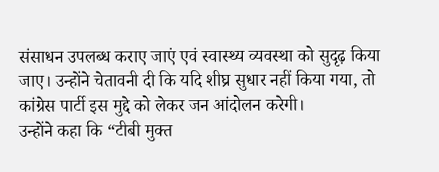संसाधन उपलब्ध कराए जाएं एवं स्वास्थ्य व्यवस्था को सुदृढ़ किया जाए। उन्होंने चेतावनी दी कि यदि शीघ्र सुधार नहीं किया गया, तो कांग्रेस पार्टी इस मुद्दे को लेकर जन आंदोलन करेगी।
उन्होंने कहा कि “टीबी मुक्त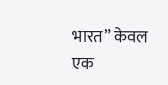भारत” केवल एक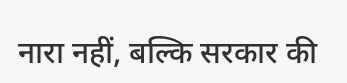नारा नहीं, बल्कि सरकार की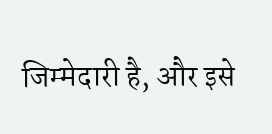जिम्मेदारी है, और इसे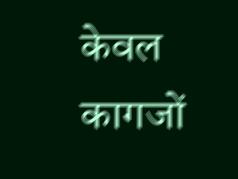केवल कागजों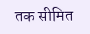तक सीमित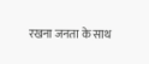रखना जनता के साथ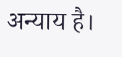अन्याय है।